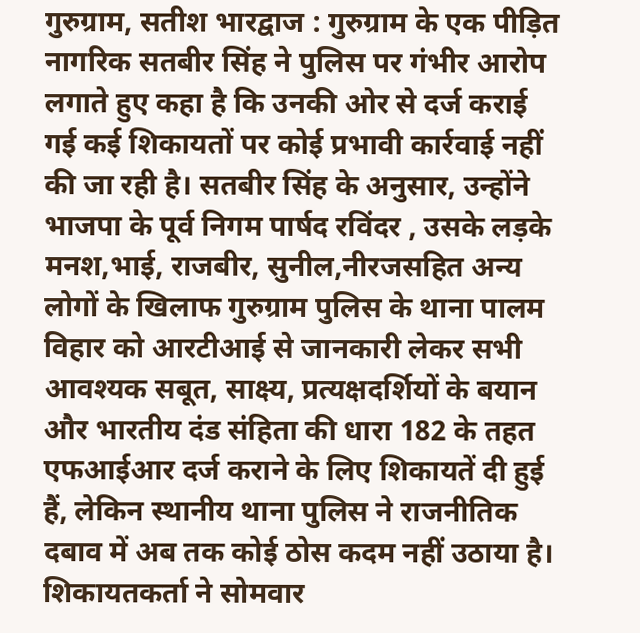गुरुग्राम, सतीश भारद्वाज : गुरुग्राम के एक पीड़ित नागरिक सतबीर सिंह ने पुलिस पर गंभीर आरोप लगाते हुए कहा है कि उनकी ओर से दर्ज कराई गई कई शिकायतों पर कोई प्रभावी कार्रवाई नहीं की जा रही है। सतबीर सिंह के अनुसार, उन्होंने भाजपा के पूर्व निगम पार्षद रविंदर , उसके लड़के मनश,भाई, राजबीर, सुनील,नीरजसहित अन्य लोगों के खिलाफ गुरुग्राम पुलिस के थाना पालम विहार को आरटीआई से जानकारी लेकर सभी आवश्यक सबूत, साक्ष्य, प्रत्यक्षदर्शियों के बयान और भारतीय दंड संहिता की धारा 182 के तहत एफआईआर दर्ज कराने के लिए शिकायतें दी हुई हैं, लेकिन स्थानीय थाना पुलिस ने राजनीतिक दबाव में अब तक कोई ठोस कदम नहीं उठाया है।
शिकायतकर्ता ने सोमवार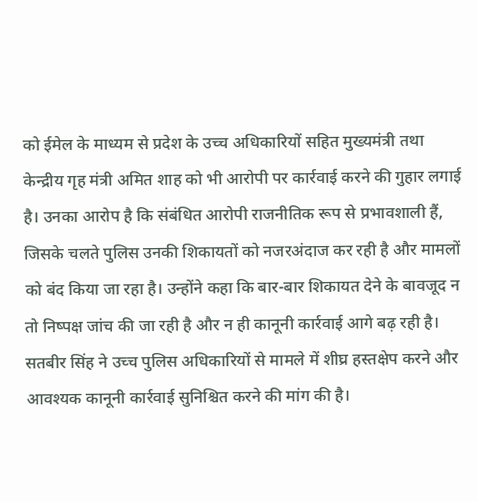को ईमेल के माध्यम से प्रदेश के उच्च अधिकारियों सहित मुख्यमंत्री तथा केन्द्रीय गृह मंत्री अमित शाह को भी आरोपी पर कार्रवाई करने की गुहार लगाई है। उनका आरोप है कि संबंधित आरोपी राजनीतिक रूप से प्रभावशाली हैं, जिसके चलते पुलिस उनकी शिकायतों को नजरअंदाज कर रही है और मामलों को बंद किया जा रहा है। उन्होंने कहा कि बार-बार शिकायत देने के बावजूद न तो निष्पक्ष जांच की जा रही है और न ही कानूनी कार्रवाई आगे बढ़ रही है। सतबीर सिंह ने उच्च पुलिस अधिकारियों से मामले में शीघ्र हस्तक्षेप करने और आवश्यक कानूनी कार्रवाई सुनिश्चित करने की मांग की है।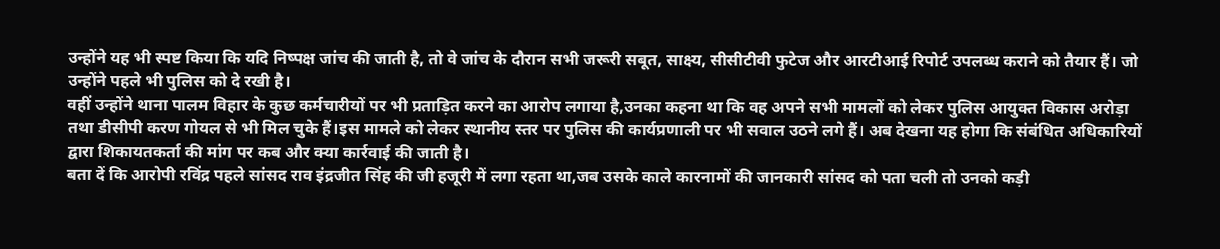उन्होंने यह भी स्पष्ट किया कि यदि निष्पक्ष जांच की जाती है, तो वे जांच के दौरान सभी जरूरी सबूत, साक्ष्य, सीसीटीवी फुटेज और आरटीआई रिपोर्ट उपलब्ध कराने को तैयार हैं। जो उन्होंने पहले भी पुलिस को दे रखी है।
वहीं उन्होंने थाना पालम विहार के कुछ कर्मचारीयों पर भी प्रताड़ित करने का आरोप लगाया है,उनका कहना था कि वह अपने सभी मामलों को लेकर पुलिस आयुक्त विकास अरोड़ा तथा डीसीपी करण गोयल से भी मिल चुके हैं।इस मामले को लेकर स्थानीय स्तर पर पुलिस की कार्यप्रणाली पर भी सवाल उठने लगे हैं। अब देखना यह होगा कि संबंधित अधिकारियों द्वारा शिकायतकर्ता की मांग पर कब और क्या कार्रवाई की जाती है।
बता दें कि आरोपी रविंद्र पहले सांसद राव इंद्रजीत सिंह की जी हजूरी में लगा रहता था,जब उसके काले कारनामों की जानकारी सांसद को पता चली तो उनको कड़ी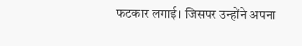फटकार लगाई। जिसपर उन्होंने अपना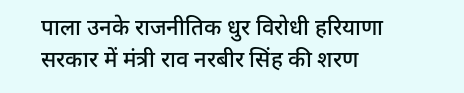पाला उनके राजनीतिक धुर विरोधी हरियाणा सरकार में मंत्री राव नरबीर सिंह की शरण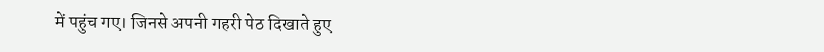में पहुंच गए। जिनसे अपनी गहरी पेठ दिखाते हुए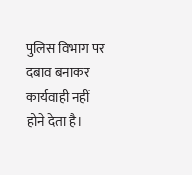पुलिस विभाग पर दबाव बनाकर कार्यवाही नहीं होने देता है।